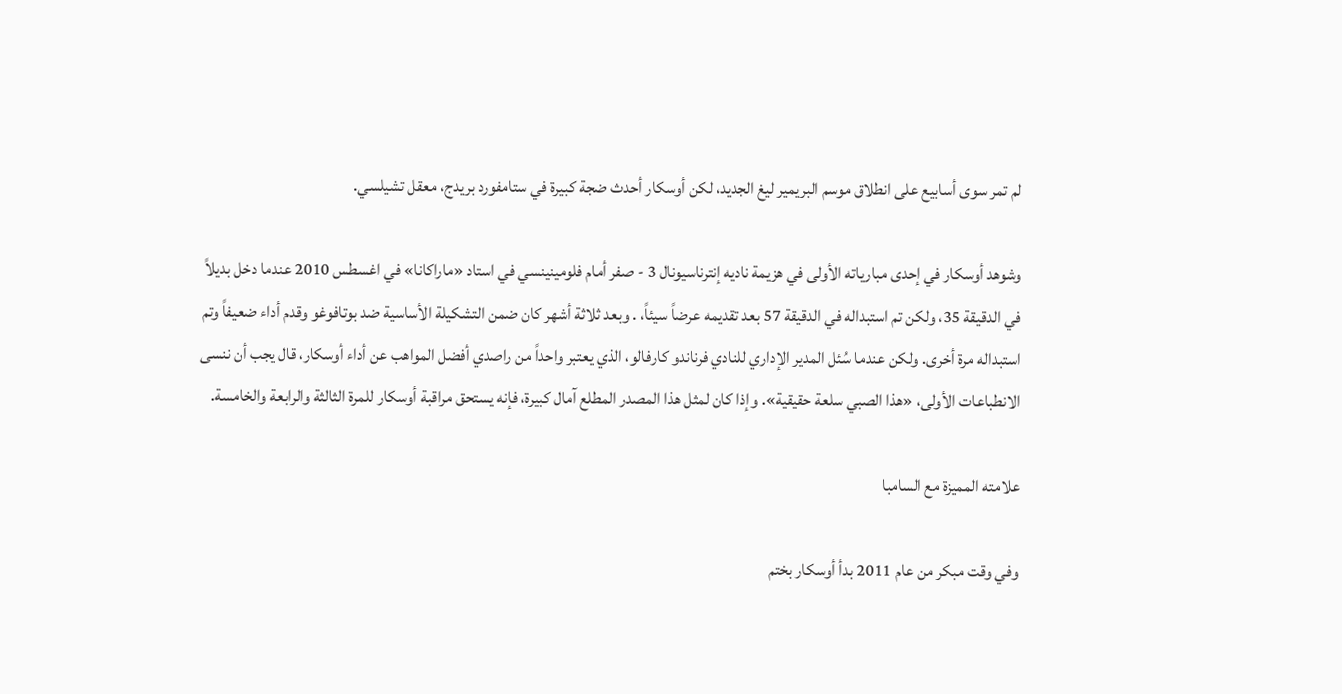لم تمر سوى أسابيع على انطلاق موسم البريمير ليغ الجديد، لكن أوسكار أحدث ضجة كبيرة في ستامفورد بريدج، معقل تشيلسي.

وشوهد أوسكار في إحدى مبارياته الأولى في هزيمة ناديه إنترناسيونال 3 - صفر أمام فلومينينسي في استاد «ماراكانا» في اغسطس 2010 عندما دخل بديلاً في الدقيقة 35، ولكن تم استبداله في الدقيقة 57 بعد تقديمه عرضاً سيئاً، . وبعد ثلاثة أشهر كان ضمن التشكيلة الأساسية ضد بوتافوغو وقدم أداء ضعيفاً وتم استبداله مرة أخرى. ولكن عندما سُئل المدير الإداري للنادي فرناندو كارفالو، الذي يعتبر واحداً من راصدي أفضل المواهب عن أداء أوسكار، قال يجب أن ننسى الانطباعات الأولى، «هذا الصبي سلعة حقيقية». وإذا كان لمثل هذا المصدر المطلع آمال كبيرة، فإنه يستحق مراقبة أوسكار للمرة الثالثة والرابعة والخامسة.

علامته المميزة مع السامبا

وفي وقت مبكر من عام 2011 بدأ أوسكار بختم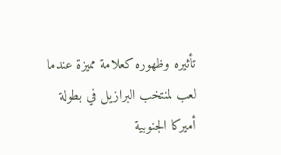تأثيره وظهوره كعلامة مميزة عندما لعب لمنتخب البرازيل في بطولة أميركا الجنوبية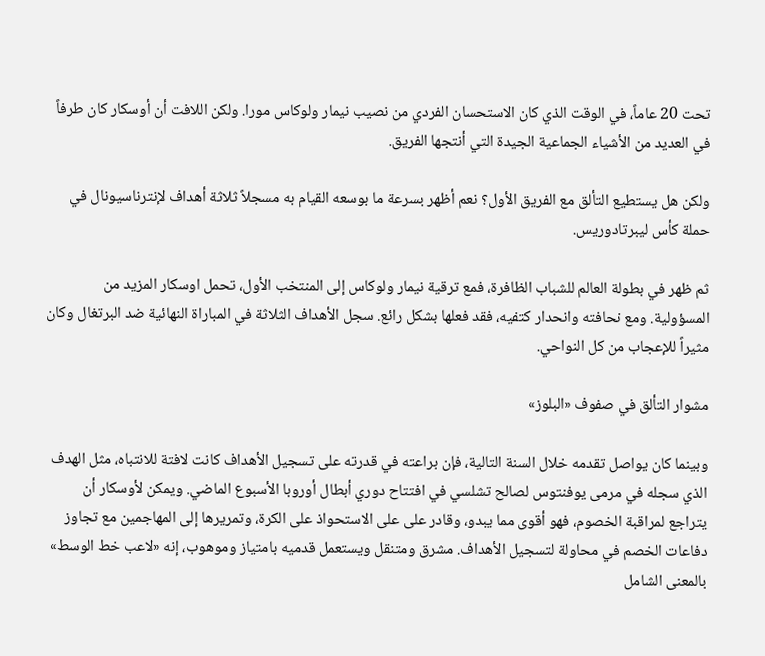تحت 20 عاماً، في الوقت الذي كان الاستحسان الفردي من نصيب نيمار ولوكاس مورا. ولكن اللافت أن أوسكار كان طرفاً في العديد من الأشياء الجماعية الجيدة التي أنتجها الفريق.

ولكن هل يستطيع التألق مع الفريق الأول؟ نعم أظهر بسرعة ما بوسعه القيام به مسجلاً ثلاثة أهداف لإنترناسيونال في حملة كأس ليبرتادوريس.

ثم ظهر في بطولة العالم للشباب الظافرة، فمع ترقية نيمار ولوكاس إلى المنتخب الأول، تحمل اوسكار المزيد من المسؤولية. ومع نحافته وانحدار كتفيه، فقد فعلها بشكل رائع. سجل الأهداف الثلاثة في المباراة النهائية ضد البرتغال وكان مثيراً للإعجاب من كل النواحي.

مشوار التألق في صفوف «البلوز»

وبينما كان يواصل تقدمه خلال السنة التالية، فإن براعته في قدرته على تسجيل الأهداف كانت لافتة للانتباه، مثل الهدف الذي سجله في مرمى يوفنتوس لصالح تشلسي في افتتاح دوري أبطال أوروبا الأسبوع الماضي. ويمكن لأوسكار أن يتراجع لمراقبة الخصوم، فهو أقوى مما يبدو، وقادر على على الاستحواذ على الكرة، وتمريرها إلى المهاجمين مع تجاوز دفاعات الخصم في محاولة لتسجيل الأهداف. مشرق ومتنقل ويستعمل قدميه بامتياز وموهوب، إنه «لاعب خط الوسط» بالمعنى الشامل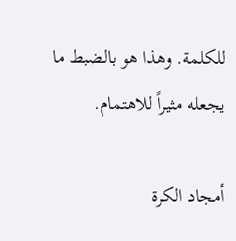للكلمة. وهذا هو بالضبط ما يجعله مثيراً للاهتمام.

أمجاد الكرة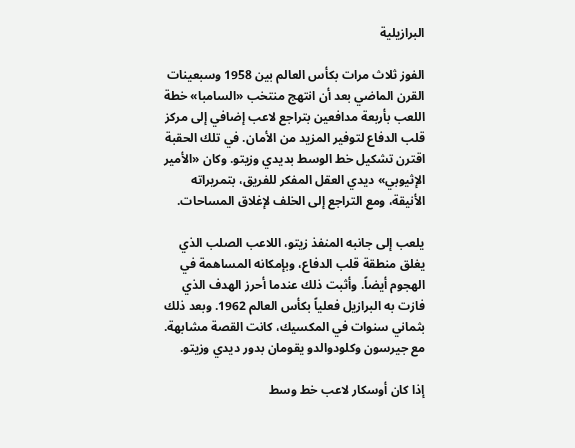البرازيلية

الفوز ثلاث مرات بكأس العالم بين 1958 وسبعينات القرن الماضي بعد أن انتهج منتخب «السامبا» خطة اللعب بأربعة مدافعين بتراجع لاعب إضافي إلى مركز قلب الدفاع لتوفير المزيد من الأمان. في تلك الحقبة اقترن تشكيل خط الوسط بديدي وزيتو. وكان «الأمير الإثيوبي» ديدي العقل المفكر للفريق، بتمريراته الأنيقة، ومع التراجع إلى الخلف لإغلاق المساحات.

يلعب إلى جانبه المنفذ زيتو، اللاعب الصلب الذي يغلق منطقة قلب الدفاع، وبإمكانه المساهمة في الهجوم أيضاً. وأثبت ذلك عندما أحرز الهدف الذي فازت به البرازيل فعلياً بكأس العالم 1962. وبعد ذلك بثماني سنوات في المكسيك، كانت القصة مشابهة. مع جيرسون وكلودوالدو يقومان بدور ديدي وزيتو.

إذا كان أوسكار لاعب خط وسط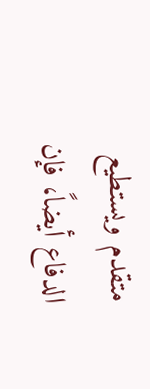متقدم ويستطيع الدفاع أيضاً، فإن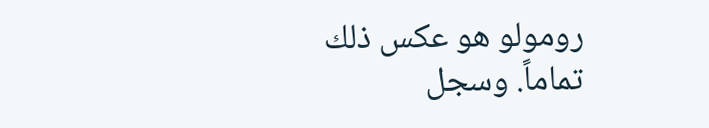رومولو هو عكس ذلك تماماً. وسجل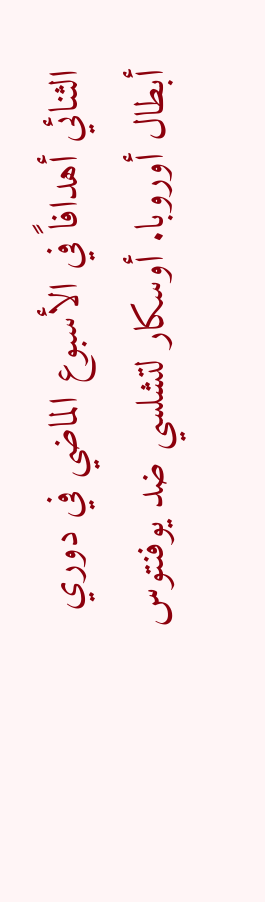الثنائي أهدافاً في الأسبوع الماضي في دوري أبطال أوروبا. أوسكار لتشلسي ضد يوفنتوس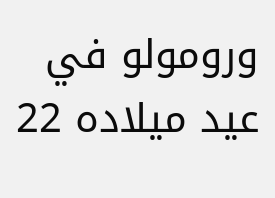ورومولو في عيد ميلاده 22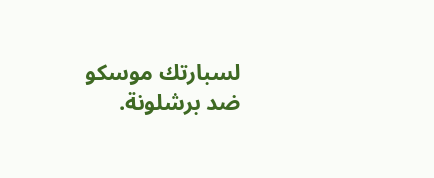لسبارتك موسكو ضد برشلونة.